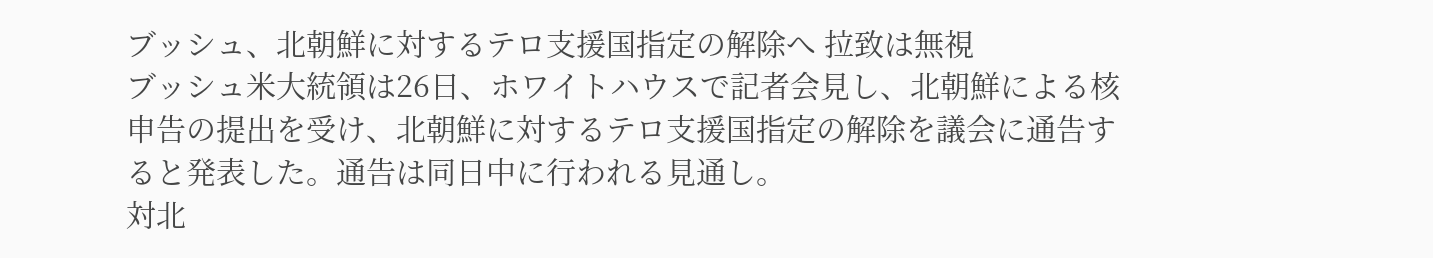ブッシュ、北朝鮮に対するテロ支援国指定の解除へ 拉致は無視
ブッシュ米大統領は26日、ホワイトハウスで記者会見し、北朝鮮による核申告の提出を受け、北朝鮮に対するテロ支援国指定の解除を議会に通告すると発表した。通告は同日中に行われる見通し。
対北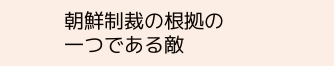朝鮮制裁の根拠の一つである敵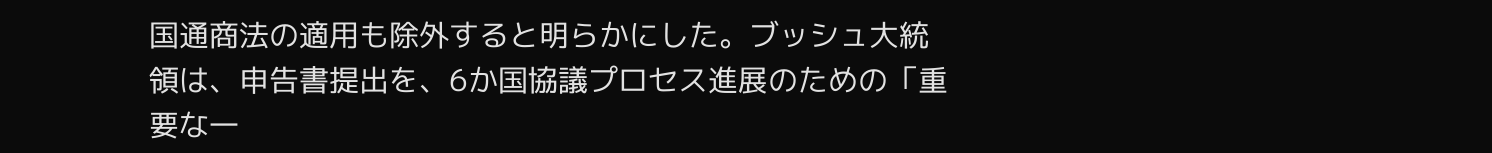国通商法の適用も除外すると明らかにした。ブッシュ大統領は、申告書提出を、6か国協議プロセス進展のための「重要な一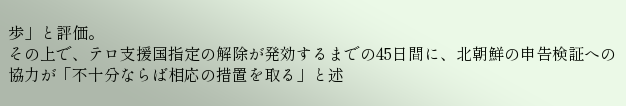歩」と評価。
その上で、テロ支援国指定の解除が発効するまでの45日間に、北朝鮮の申告検証への協力が「不十分ならば相応の措置を取る」と述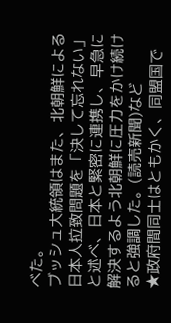べた。
ブッシュ大統領はまた、北朝鮮による日本人拉致問題を「決して忘れない」と述べ、日本と緊密に連携し、早急に解決するよう北朝鮮に圧力をかけ続けると強調した。(読売新聞)など
★政府間同士はともかく、同盟国で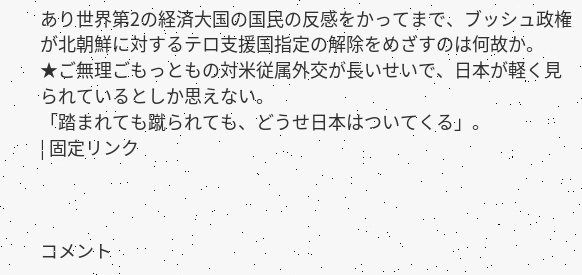あり世界第2の経済大国の国民の反感をかってまで、ブッシュ政権が北朝鮮に対するテロ支援国指定の解除をめざすのは何故か。
★ご無理ごもっともの対米従属外交が長いせいで、日本が軽く見られているとしか思えない。
「踏まれても蹴られても、どうせ日本はついてくる」。
| 固定リンク



コメント